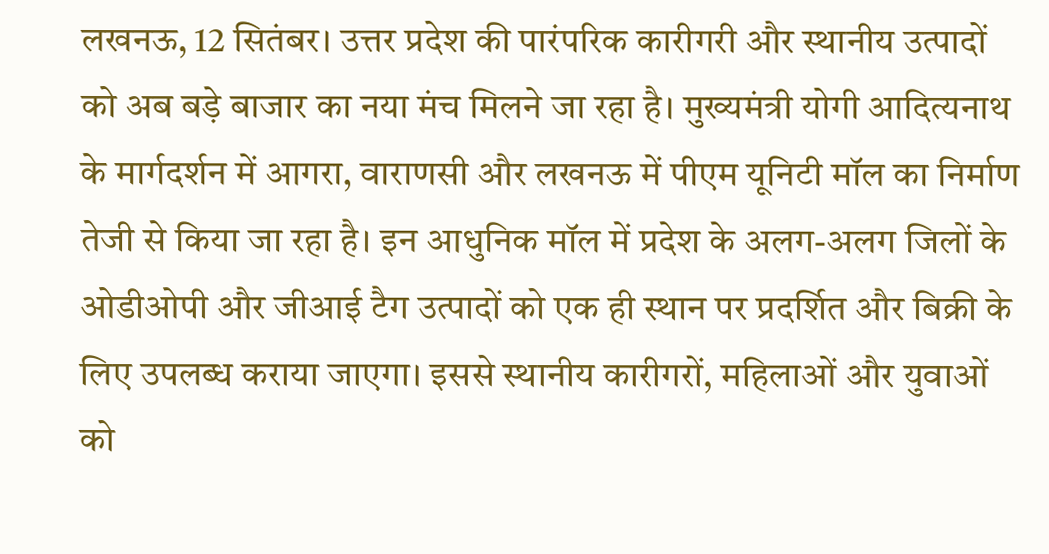लखनऊ, 12 सितंबर। उत्तर प्रदेश की पारंपरिक कारीगरी और स्थानीय उत्पादों को अब बड़े बाजार का नया मंच मिलने जा रहा है। मुख्यमंत्री योगी आदित्यनाथ के मार्गदर्शन में आगरा, वाराणसी और लखनऊ में पीएम यूनिटी मॉल का निर्माण तेजी से किया जा रहा है। इन आधुनिक मॉल में प्रदेश के अलग-अलग जिलों के ओडीओपी और जीआई टैग उत्पादों को एक ही स्थान पर प्रदर्शित और बिक्री के लिए उपलब्ध कराया जाएगा। इससे स्थानीय कारीगरों, महिलाओं और युवाओं को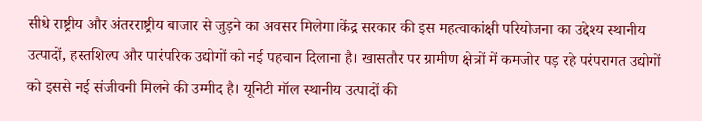सीधे राष्ट्रीय और अंतरराष्ट्रीय बाजार से जुड़ने का अवसर मिलेगा।केंद्र सरकार की इस महत्वाकांक्षी परियोजना का उद्देश्य स्थानीय उत्पादों, हस्तशिल्प और पारंपरिक उद्योगों को नई पहचान दिलाना है। खासतौर पर ग्रामीण क्षेत्रों में कमजोर पड़ रहे परंपरागत उद्योगों को इससे नई संजीवनी मिलने की उम्मीद है। यूनिटी मॉल स्थानीय उत्पादों की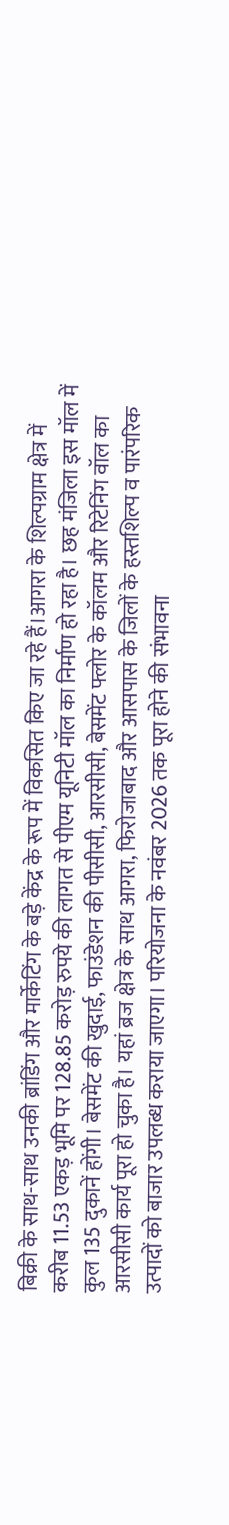बिक्री के साथ-साथ उनकी ब्रांडिंग और मार्केटिंग के बड़े केंद्र के रूप में विकसित किए जा रहे हैं।आगरा के शिल्पग्राम क्षेत्र में करीब 11.53 एकड़ भूमि पर 128.85 करोड़ रुपये की लागत से पीएम यूनिटी मॉल का निर्माण हो रहा है। छह मंजिला इस मॉल में कुल 135 दुकानें होंगी। बेसमेंट की खुदाई, फाउंडेशन की पीसीसी, आरसीसी, बेसमेंट फ्लोर के कॉलम और रिटेनिंग वॉल का आरसीसी कार्य पूरा हो चुका है। यहां ब्रज क्षेत्र के साथ आगरा, फिरोजाबाद और आसपास के जिलों के हस्तशिल्प व पारंपरिक उत्पादों को बाजार उपलब्ध कराया जाएगा। परियोजना के नवंबर 2026 तक पूरा होने की संभावना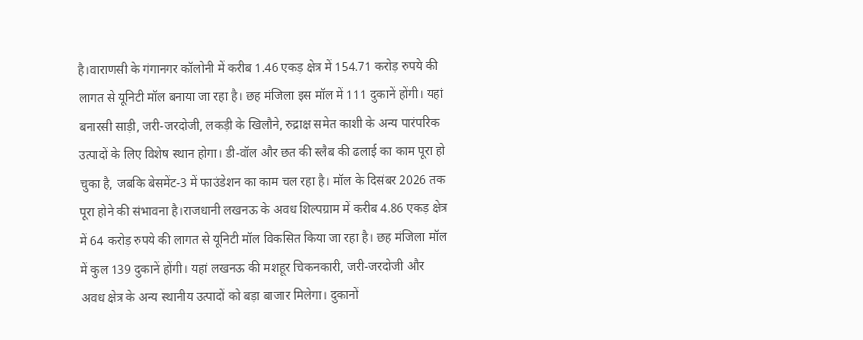है।वाराणसी के गंगानगर कॉलोनी में करीब 1.46 एकड़ क्षेत्र में 154.71 करोड़ रुपये की लागत से यूनिटी मॉल बनाया जा रहा है। छह मंजिला इस मॉल में 111 दुकानें होंगी। यहां बनारसी साड़ी, जरी-जरदोजी, लकड़ी के खिलौने, रुद्राक्ष समेत काशी के अन्य पारंपरिक उत्पादों के लिए विशेष स्थान होगा। डी-वॉल और छत की स्लैब की ढलाई का काम पूरा हो चुका है, जबकि बेसमेंट-3 में फाउंडेशन का काम चल रहा है। मॉल के दिसंबर 2026 तक पूरा होने की संभावना है।राजधानी लखनऊ के अवध शिल्पग्राम में करीब 4.86 एकड़ क्षेत्र में 64 करोड़ रुपये की लागत से यूनिटी मॉल विकसित किया जा रहा है। छह मंजिला मॉल में कुल 139 दुकानें होंगी। यहां लखनऊ की मशहूर चिकनकारी, जरी-जरदोजी और अवध क्षेत्र के अन्य स्थानीय उत्पादों को बड़ा बाजार मिलेगा। दुकानों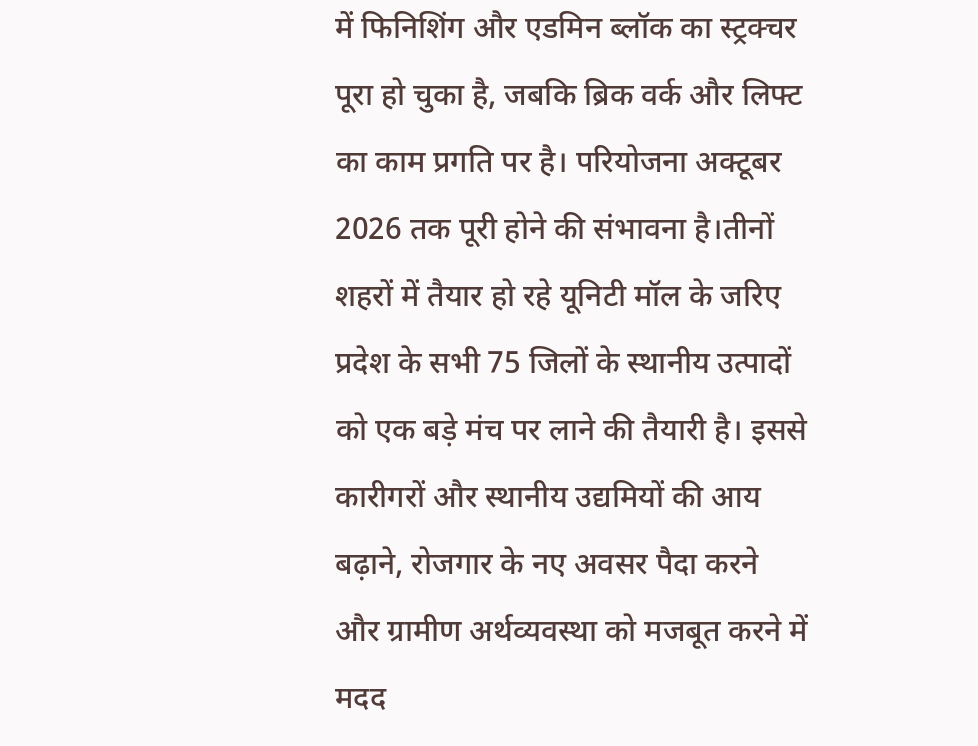में फिनिशिंग और एडमिन ब्लॉक का स्ट्रक्चर पूरा हो चुका है, जबकि ब्रिक वर्क और लिफ्ट का काम प्रगति पर है। परियोजना अक्टूबर 2026 तक पूरी होने की संभावना है।तीनों शहरों में तैयार हो रहे यूनिटी मॉल के जरिए प्रदेश के सभी 75 जिलों के स्थानीय उत्पादों को एक बड़े मंच पर लाने की तैयारी है। इससे कारीगरों और स्थानीय उद्यमियों की आय बढ़ाने, रोजगार के नए अवसर पैदा करने और ग्रामीण अर्थव्यवस्था को मजबूत करने में मदद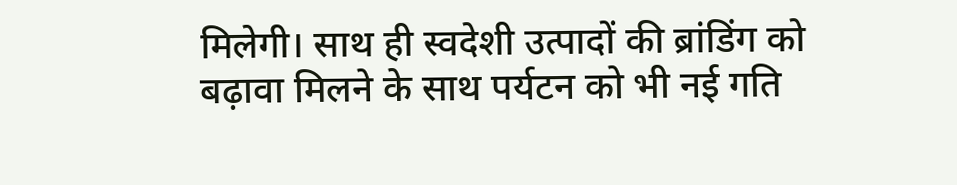मिलेगी। साथ ही स्वदेशी उत्पादों की ब्रांडिंग को बढ़ावा मिलने के साथ पर्यटन को भी नई गति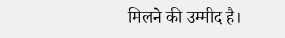मिलने की उम्मीद है।